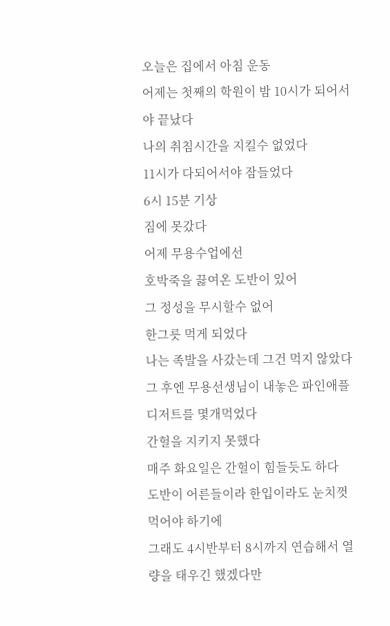오늘은 집에서 아침 운동
어제는 첫째의 학원이 밤 10시가 되어서야 끝났다
나의 취침시간을 지킬수 없었다
11시가 다되어서야 잠들었다
6시 15분 기상
짐에 못갔다
어제 무용수업에선
호박죽을 끓여온 도반이 있어
그 정성을 무시할수 없어
한그릇 먹게 되었다
나는 족발을 사갔는데 그건 먹지 않았다
그 후엔 무용선생님이 내놓은 파인애플 디저트를 몇개먹었다
간헐을 지키지 못했다
매주 화요일은 간헐이 힘들듯도 하다
도반이 어른들이라 한입이라도 눈치껏 먹어야 하기에
그래도 4시반부터 8시까지 연습해서 열량을 태우긴 했겠다만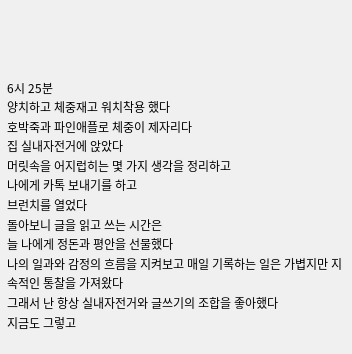6시 25분
양치하고 체중재고 워치착용 했다
호박죽과 파인애플로 체중이 제자리다
집 실내자전거에 앉았다
머릿속을 어지럽히는 몇 가지 생각을 정리하고
나에게 카톡 보내기를 하고
브런치를 열었다
돌아보니 글을 읽고 쓰는 시간은
늘 나에게 정돈과 평안을 선물했다
나의 일과와 감정의 흐름을 지켜보고 매일 기록하는 일은 가볍지만 지속적인 통찰을 가져왔다
그래서 난 항상 실내자전거와 글쓰기의 조합을 좋아했다
지금도 그렇고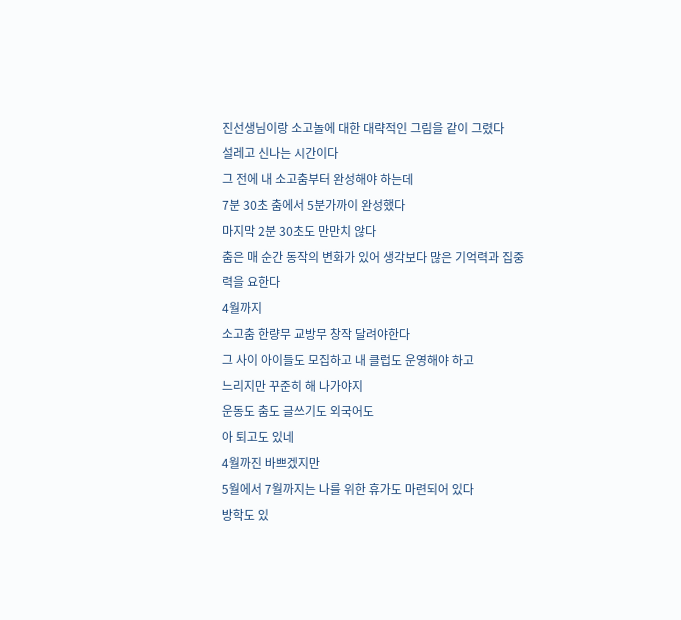진선생님이랑 소고놀에 대한 대략적인 그림을 같이 그렸다
설레고 신나는 시간이다
그 전에 내 소고춤부터 완성해야 하는데
7분 30초 춤에서 5분가까이 완성했다
마지막 2분 30초도 만만치 않다
춤은 매 순간 동작의 변화가 있어 생각보다 많은 기억력과 집중력을 요한다
4월까지
소고춤 한량무 교방무 창작 달려야한다
그 사이 아이들도 모집하고 내 클럽도 운영해야 하고
느리지만 꾸준히 해 나가야지
운동도 춤도 글쓰기도 외국어도
아 퇴고도 있네
4월까진 바쁘겠지만
5월에서 7월까지는 나를 위한 휴가도 마련되어 있다
방학도 있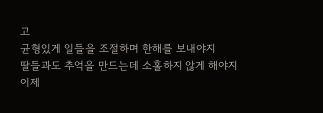고
균형있게 일들을 조절하며 한해를 보내야지
딸들과도 추억을 만드는데 소홀하지 않게 해야지
이제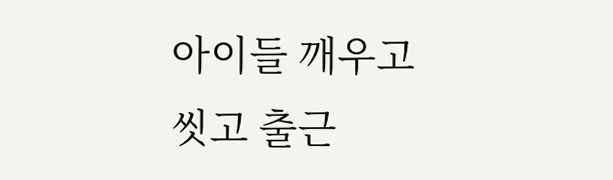아이들 깨우고 씻고 출근